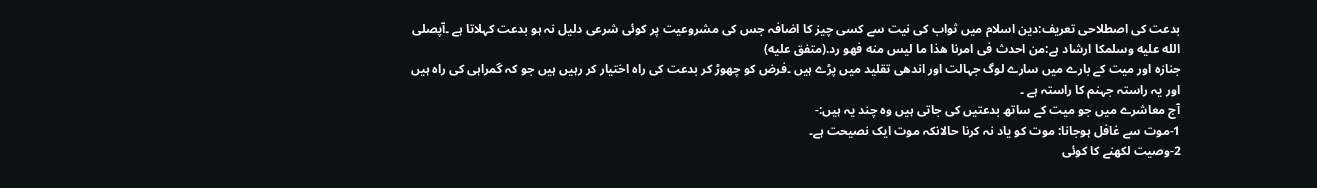بدعت کی اصطلاحی تعریف:دین اسلام میں ثواب کی نیت سے کسی چیز کا اضافہ جس کی مشروعیت پر کوئی شرعی دلیل نہ ہو بدعت کہلاتا ہے ۔آپصلى الله عليه وسلمکا ارشاد ہے:من احدث فى امرنا هذا ما ليس منه فهو رد.(متفق عليه)
جنازہ اور میت کے بارے میں سارے لوگ جہالت اور اندھی تقلید میں پڑے ہیں ۔فرض کو چھوڑ کر بدعت کی راہ اختیار کر رہیں ہیں جو کہ گمراہی کی راہ ہیں اور یہ راستہ جہنم کا راستہ ہے ۔
آج معاشرے میں جو میت کے ساتھ بدعتیں کی جاتی ہیں وہ چند یہ ہیں:-
1-موت سے غافل ہوجانا: موت کو یاد نہ کرنا حالانکہ موت ایک نصیحت ہے۔
2-وصیت لکھنے کا کوئی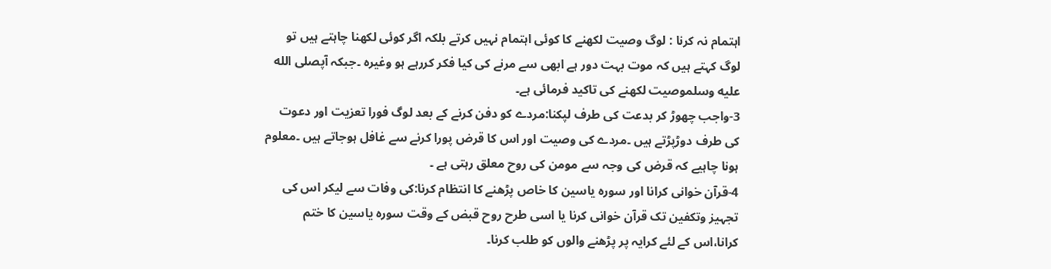اہتمام نہ کرنا : لوگ وصیت لکھنے کا کوئی اہتمام نہیں کرتے بلکہ اگر کوئی لکھنا چاہتے ہیں تو لوگ کہتے ہیں کہ موت بہت دور ہے ابھی سے مرنے کی کیا فکر کررہے ہو وغیرہ ۔جبکہ آپصلى الله عليه وسلموصیت لکھنے کی تاکید فرمائی ہے۔
3-واجب چھوڑ کر بدعت کی طرف لپکنا:مردے کو دفن کرنے کے بعد لوگ فورا تعزیت اور دعوت کی طرف دوڑپڑتے ہیں ۔مردے کی وصیت اور اس کا قرض پورا کرنے سے غافل ہوجاتے ہیں ۔معلوم ہونا چاہیے کہ قرض کی وجہ سے مومن کی روح معلق رہتی ہے ۔
4-قرآن خوانی کرانا اور سورہ یاسین کا خاص پڑھنے کا انتظام کرنا:کی وفات سے لیکر اس کی تجہیز وتکفین تک قرآن خوانی کرنا یا اسی طرح روح قبض کے وقت سورہ یاسین کا ختم کرانا،اس کے لئے کرایہ پر پڑھنے والوں کو طلب کرنا۔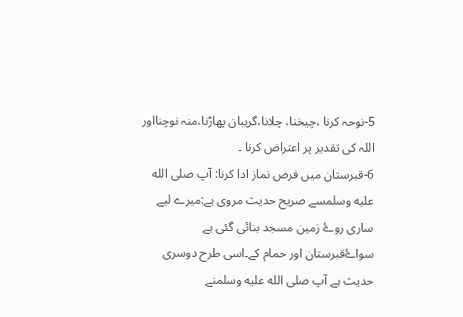5-نوحہ کرنا ،چیخنا، چلانا،گریبان پھاڑنا،منہ نوچنااور اللہ کی تقدیر پر اعتراض کرنا ۔
6-قبرستان میں فرض نماز ادا کرنا: آپ صلى الله عليه وسلمسے صریح حدیث مروی ہے:میرے لیے ساری روۓ زمین مسجد بنائی گئی ہے سواۓقبرستان اور حمام کے۔اسی طرح دوسری حدیث ہے آپ صلى الله عليه وسلمنے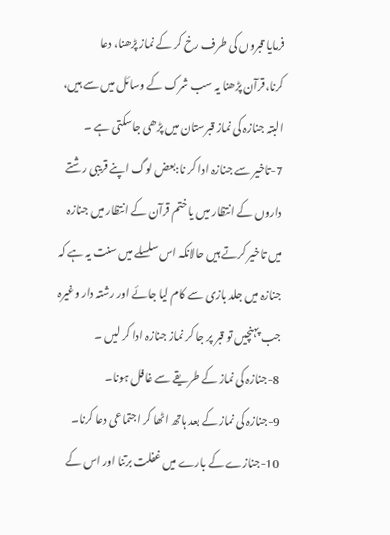فرمایا قبروں کی طرف رخ کر کے نماز پڑھنا، دعا کرنا،قرآن پڑھنا یہ سب شرک کے وسائل میں سے ہیں، البتہ جنازہ کی نماز قبرستان میں پڑھی جاسکتی ہے ۔
7-تاخیر سے جنازہ ادا کر نا:بعض لوگ اپنے قریبی رشتے داروں کے انتظار میں یا ختم قرآن کے انتظار میں جنازہ میں تاخیر کرتے ہیں حالانکہ اس سلسلے میں سنت یہ ہے کہ جنازہ میں جلد بازی سے کام لیا جائے اور رشتہ دار وغیرہ جب پہنچیں تو قبر پر جا کر نماز جنازہ ادا کر لیں ۔
8-جنازہ کی نماز کے طریقے سے غافل ہونا۔
9-جنازہ کی نماز کے بعد ہاتھ اٹھا کر اجتماعی دعا کرنا۔
10-جنازے کے بارے میں غفلت برتنا اور اس کے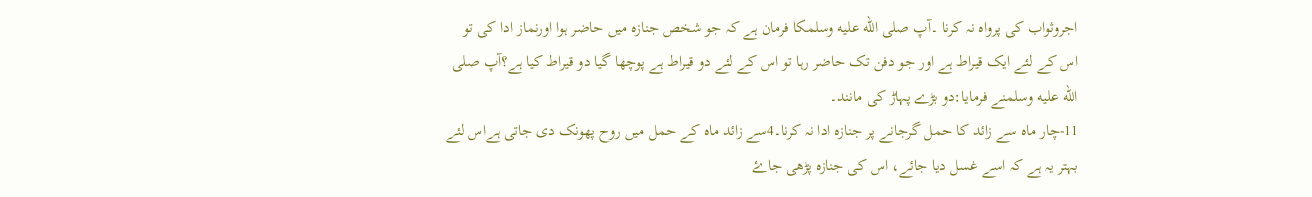اجروثواب کی پرواہ نہ کرنا ۔آپ صلى الله عليه وسلمکا فرمان ہے کہ جو شخص جنازہ میں حاضر ہوا اورنماز ادا کی تو اس کے لئے ایک قیراط ہے اور جو دفن تک حاضر رہا تو اس کے لئے دو قیراط ہے پوچھا گیا دو قیراط کیا ہے؟آپ صلى الله عليه وسلمنے فرمایا:دو بڑے پہاڑ کی مانند۔
11-چار ماہ سے زائد کا حمل گرجانے پر جنازہ ادا نہ کرنا۔4سے زائد ماہ کے حمل میں روح پھونک دی جاتی ہےاس لئے بہتر یہ ہے کہ اسے غسل دیا جائے، اس کی جنازہ پڑھی جاۓ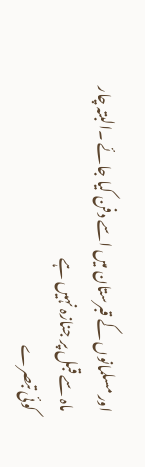اور مسلمانوں کے قبرستان میں اسے دفن کیا جائے ۔البتہ چار ماہ سے قبل پر جنازہ نہیں ہے
کوئی تبصرے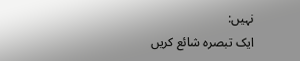نہیں:
ایک تبصرہ شائع کریں